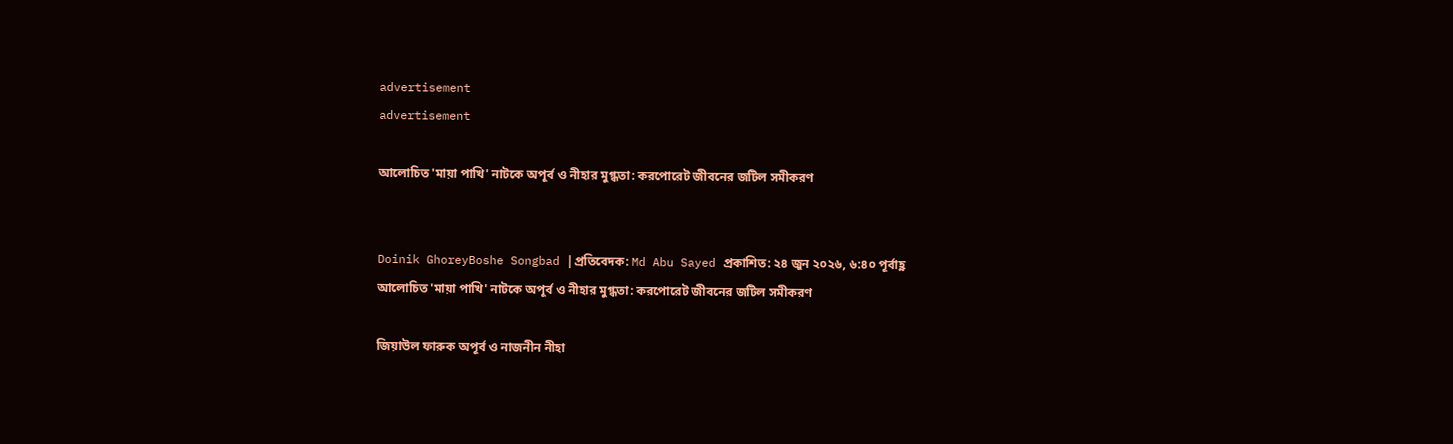advertisement
advertisement

আলোচিত 'মায়া পাখি' নাটকে অপূর্ব ও নীহার মুগ্ধতা: করপোরেট জীবনের জটিল সমীকরণ


Doinik GhoreyBoshe Songbad |প্রতিবেদক: Md Abu Sayed প্রকাশিত: ২৪ জুন ২০২৬, ৬:৪০ পূর্বাহ্ণ
আলোচিত 'মায়া পাখি' নাটকে অপূর্ব ও নীহার মুগ্ধতা: করপোরেট জীবনের জটিল সমীকরণ

জিয়াউল ফারুক অপূর্ব ও নাজনীন নীহা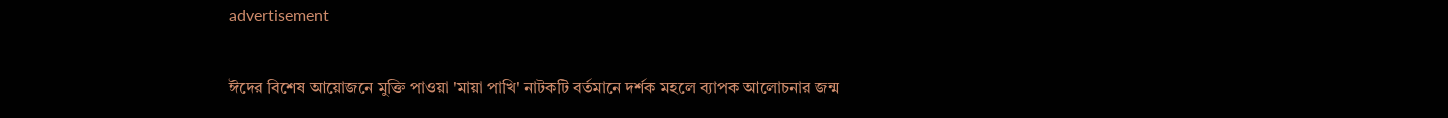advertisement

ঈদের বিশেষ আয়োজনে মুক্তি পাওয়া 'মায়া পাখি' নাটকটি বর্তমানে দর্শক মহলে ব্যাপক আলোচনার জন্ম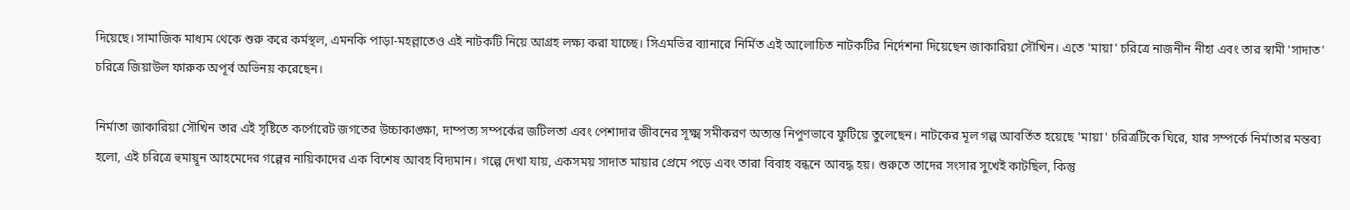দিয়েছে। সামাজিক মাধ্যম থেকে শুরু করে কর্মস্থল, এমনকি পাড়া-মহল্লাতেও এই নাটকটি নিয়ে আগ্রহ লক্ষ্য করা যাচ্ছে। সিএমভির ব্যানারে নির্মিত এই আলোচিত নাটকটির নির্দেশনা দিয়েছেন জাকারিয়া সৌখিন। এতে 'মায়া' চরিত্রে নাজনীন নীহা এবং তার স্বামী 'সাদাত' চরিত্রে জিয়াউল ফারুক অপূর্ব অভিনয় করেছেন।

নির্মাতা জাকারিয়া সৌখিন তার এই সৃষ্টিতে কর্পোরেট জগতের উচ্চাকাঙ্ক্ষা, দাম্পত্য সম্পর্কের জটিলতা এবং পেশাদার জীবনের সূক্ষ্ম সমীকরণ অত্যন্ত নিপুণভাবে ফুটিয়ে তুলেছেন। নাটকের মূল গল্প আবর্তিত হয়েছে 'মায়া' চরিত্রটিকে ঘিরে, যার সম্পর্কে নির্মাতার মন্তব্য হলো, এই চরিত্রে হুমায়ূন আহমেদের গল্পের নায়িকাদের এক বিশেষ আবহ বিদ্যমান। গল্পে দেখা যায়, একসময় সাদাত মায়ার প্রেমে পড়ে এবং তারা বিবাহ বন্ধনে আবদ্ধ হয়। শুরুতে তাদের সংসার সুখেই কাটছিল, কিন্তু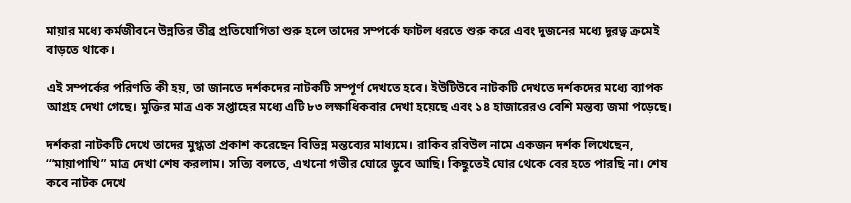মায়ার মধ্যে কর্মজীবনে উন্নতির তীব্র প্রতিযোগিতা শুরু হলে তাদের সম্পর্কে ফাটল ধরতে শুরু করে এবং দুজনের মধ্যে দূরত্ব ক্রমেই বাড়তে থাকে।

এই সম্পর্কের পরিণতি কী হয়, তা জানতে দর্শকদের নাটকটি সম্পূর্ণ দেখতে হবে। ইউটিউবে নাটকটি দেখতে দর্শকদের মধ্যে ব্যাপক আগ্রহ দেখা গেছে। মুক্তির মাত্র এক সপ্তাহের মধ্যে এটি ৮৩ লক্ষাধিকবার দেখা হয়েছে এবং ১৪ হাজারেরও বেশি মন্তব্য জমা পড়েছে।

দর্শকরা নাটকটি দেখে তাদের মুগ্ধতা প্রকাশ করেছেন বিভিন্ন মন্তব্যের মাধ্যমে। রাকিব রবিউল নামে একজন দর্শক লিখেছেন, ‘“মায়াপাখি” মাত্র দেখা শেষ করলাম। সত্যি বলতে, এখনো গভীর ঘোরে ডুবে আছি। কিছুতেই ঘোর থেকে বের হতে পারছি না। শেষ কবে নাটক দেখে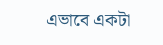এভাবে একটা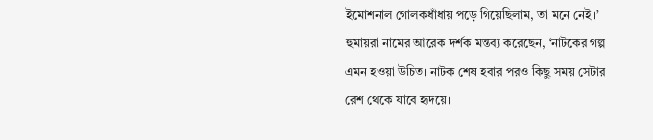ইমোশনাল গোলকধাঁধায় পড়ে গিয়েছিলাম, তা মনে নেই।’ হুমায়রা নামের আরেক দর্শক মন্তব্য করেছেন, ‘নাটকের গল্প এমন হওয়া উচিত। নাটক শেষ হবার পরও কিছু সময় সেটার রেশ থেকে যাবে হৃদয়ে।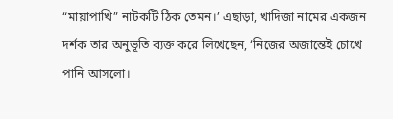“মায়াপাখি” নাটকটি ঠিক তেমন।’ এছাড়া, খাদিজা নামের একজন দর্শক তার অনুভূতি ব্যক্ত করে লিখেছেন, ‘নিজের অজান্তেই চোখে পানি আসলো।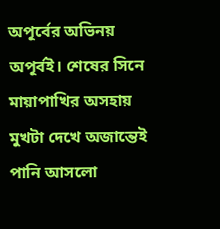অপূর্বের অভিনয় অপূর্বই। শেষের সিনে মায়াপাখির অসহায় মুখটা দেখে অজান্তেই পানি আসলো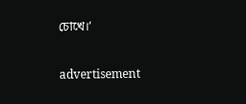চোখে।’

advertisement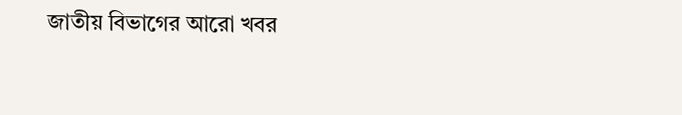জাতীয় বিভাগের আরো খবর